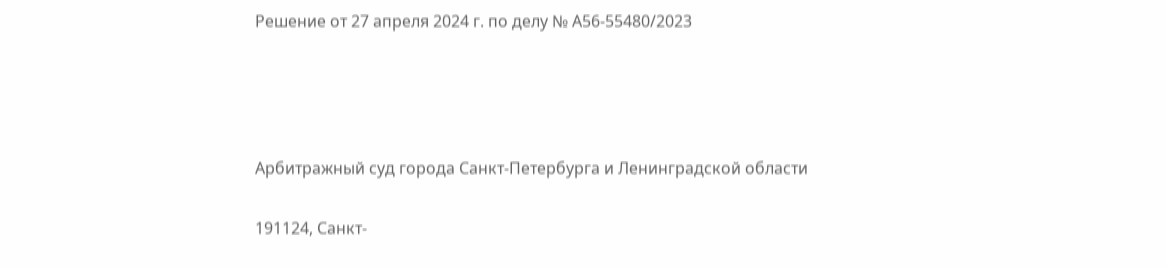Решение от 27 апреля 2024 г. по делу № А56-55480/2023




Арбитражный суд города Санкт-Петербурга и Ленинградской области

191124, Санкт-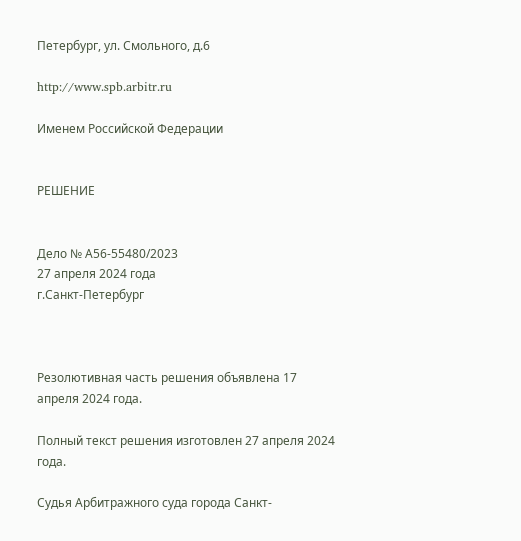Петербург, ул. Смольного, д.6

http://www.spb.arbitr.ru

Именем Российской Федерации


РЕШЕНИЕ


Дело № А56-55480/2023
27 апреля 2024 года
г.Санкт-Петербург



Резолютивная часть решения объявлена 17 апреля 2024 года.

Полный текст решения изготовлен 27 апреля 2024 года.

Судья Арбитражного суда города Санкт-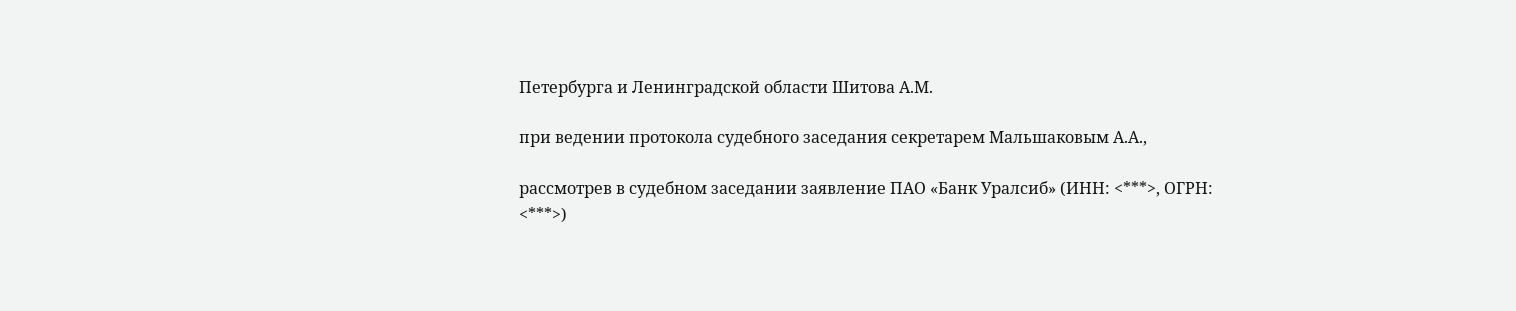Петербурга и Ленинградской области Шитова А.М.

при ведении протокола судебного заседания секретарем Мальшаковым А.А.,

рассмотрев в судебном заседании заявление ПАО «Банк Уралсиб» (ИНН: <***>, ОГРН: <***>)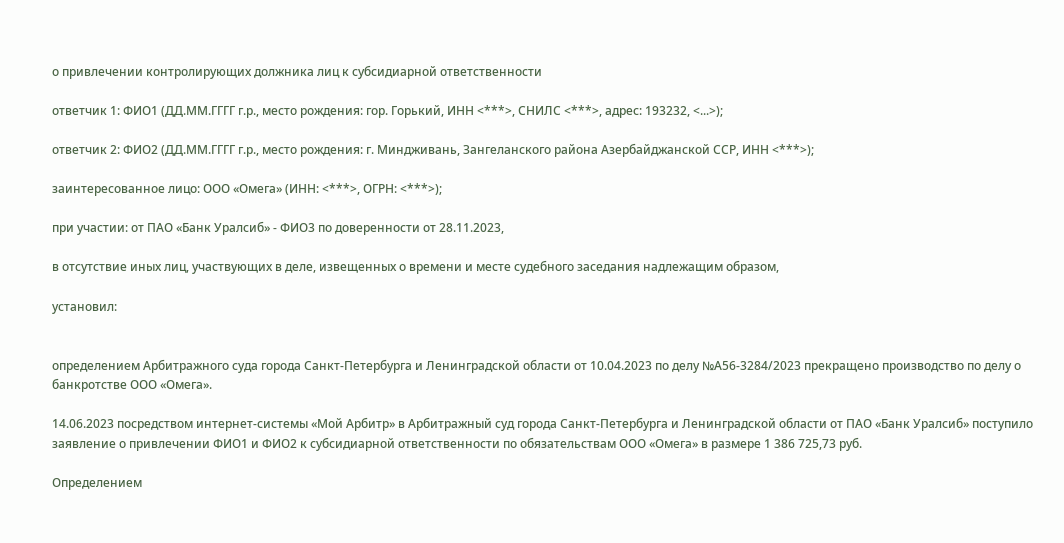о привлечении контролирующих должника лиц к субсидиарной ответственности

ответчик 1: ФИО1 (ДД.ММ.ГГГГ г.р., место рождения: гор. Горький, ИНН <***>, СНИЛС <***>, адрес: 193232, <...>);

ответчик 2: ФИО2 (ДД.ММ.ГГГГ г.р., место рождения: г. Миндживань, Зангеланского района Азербайджанской ССР, ИНН <***>);

заинтересованное лицо: ООО «Омега» (ИНН: <***>, ОГРН: <***>);

при участии: от ПАО «Банк Уралсиб» - ФИО3 по доверенности от 28.11.2023,

в отсутствие иных лиц, участвующих в деле, извещенных о времени и месте судебного заседания надлежащим образом,

установил:


определением Арбитражного суда города Санкт-Петербурга и Ленинградской области от 10.04.2023 по делу №А56-3284/2023 прекращено производство по делу о банкротстве ООО «Омега».

14.06.2023 посредством интернет-системы «Мой Арбитр» в Арбитражный суд города Санкт-Петербурга и Ленинградской области от ПАО «Банк Уралсиб» поступило заявление о привлечении ФИО1 и ФИО2 к субсидиарной ответственности по обязательствам ООО «Омега» в размере 1 386 725,73 руб.

Определением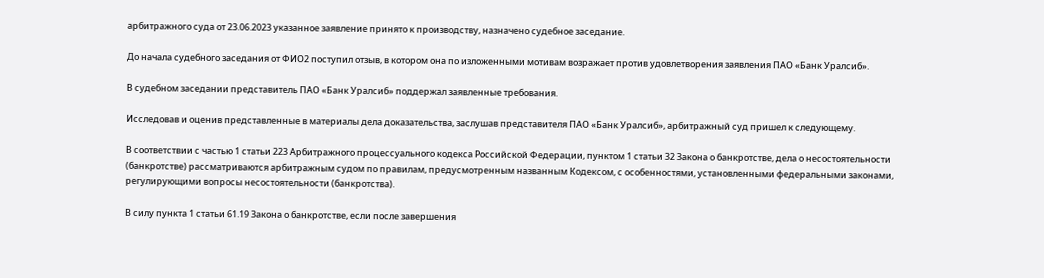арбитражного суда от 23.06.2023 указанное заявление принято к производству, назначено судебное заседание.

До начала судебного заседания от ФИО2 поступил отзыв, в котором она по изложенными мотивам возражает против удовлетворения заявления ПАО «Банк Уралсиб».

В судебном заседании представитель ПАО «Банк Уралсиб» поддержал заявленные требования.

Исследовав и оценив представленные в материалы дела доказательства, заслушав представителя ПАО «Банк Уралсиб», арбитражный суд пришел к следующему.

В соответствии с частью 1 статьи 223 Арбитражного процессуального кодекса Российской Федерации, пунктом 1 статьи 32 Закона о банкротстве, дела о несостоятельности (банкротстве) рассматриваются арбитражным судом по правилам, предусмотренным названным Кодексом, с особенностями, установленными федеральными законами, регулирующими вопросы несостоятельности (банкротства).

В силу пункта 1 статьи 61.19 Закона о банкротстве, если после завершения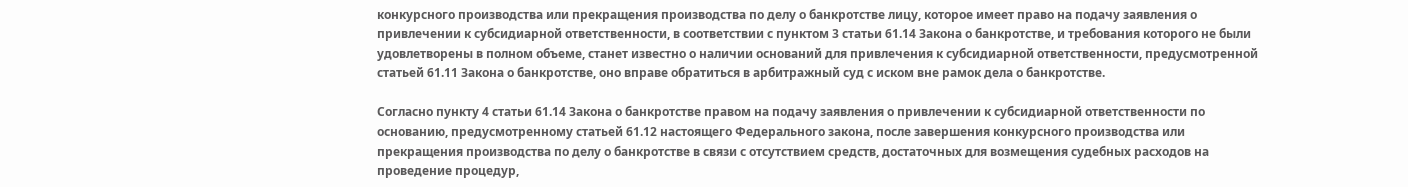конкурсного производства или прекращения производства по делу о банкротстве лицу, которое имеет право на подачу заявления о привлечении к субсидиарной ответственности, в соответствии с пунктом 3 статьи 61.14 Закона о банкротстве, и требования которого не были удовлетворены в полном объеме, станет известно о наличии оснований для привлечения к субсидиарной ответственности, предусмотренной статьей 61.11 Закона о банкротстве, оно вправе обратиться в арбитражный суд с иском вне рамок дела о банкротстве.

Согласно пункту 4 статьи 61.14 Закона о банкротстве правом на подачу заявления о привлечении к субсидиарной ответственности по основанию, предусмотренному статьей 61.12 настоящего Федерального закона, после завершения конкурсного производства или прекращения производства по делу о банкротстве в связи с отсутствием средств, достаточных для возмещения судебных расходов на проведение процедур,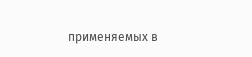применяемых в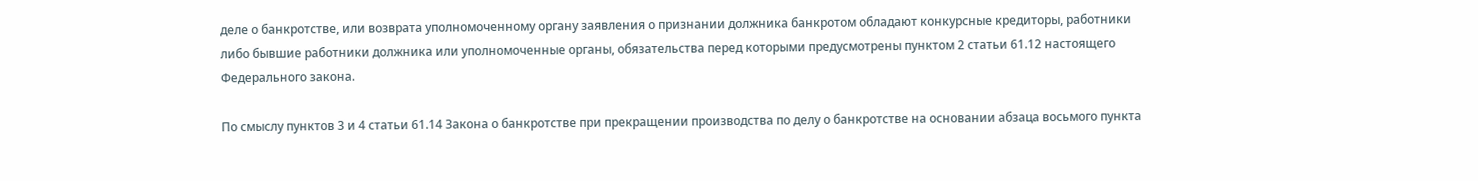деле о банкротстве, или возврата уполномоченному органу заявления о признании должника банкротом обладают конкурсные кредиторы, работники либо бывшие работники должника или уполномоченные органы, обязательства перед которыми предусмотрены пунктом 2 статьи 61.12 настоящего Федерального закона.

По смыслу пунктов 3 и 4 статьи 61.14 Закона о банкротстве при прекращении производства по делу о банкротстве на основании абзаца восьмого пункта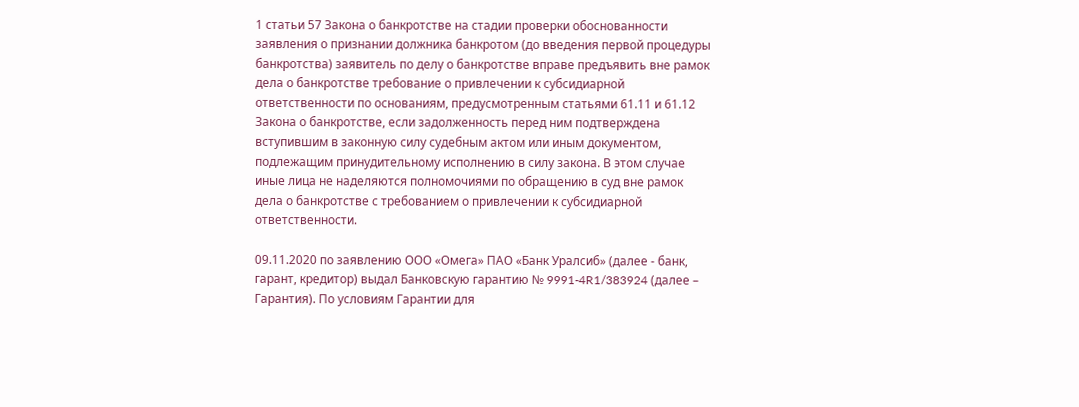1 статьи 57 Закона о банкротстве на стадии проверки обоснованности заявления о признании должника банкротом (до введения первой процедуры банкротства) заявитель по делу о банкротстве вправе предъявить вне рамок дела о банкротстве требование о привлечении к субсидиарной ответственности по основаниям, предусмотренным статьями 61.11 и 61.12 Закона о банкротстве, если задолженность перед ним подтверждена вступившим в законную силу судебным актом или иным документом, подлежащим принудительному исполнению в силу закона. В этом случае иные лица не наделяются полномочиями по обращению в суд вне рамок дела о банкротстве с требованием о привлечении к субсидиарной ответственности.

09.11.2020 по заявлению ООО «Омега» ПАО «Банк Уралсиб» (далее - банк, гарант, кредитор) выдал Банковскую гарантию № 9991-4R1/383924 (далее – Гарантия). По условиям Гарантии для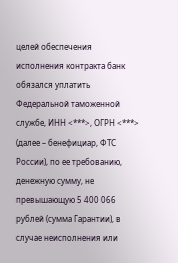целей обеспечения исполнения контракта банк обязался уплатить Федеральной таможенной службе, ИНН <***>, ОГРН <***> (далее – бенефициар, ФТС России), по ее требованию, денежную сумму, не превышающую 5 400 066 рублей (сумма Гарантии), в случае неисполнения или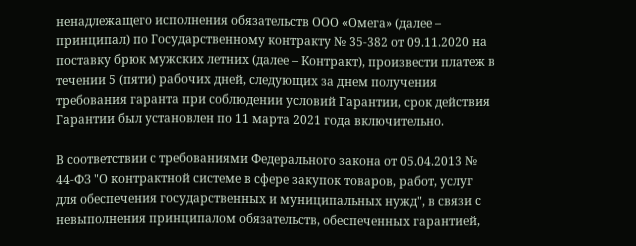ненадлежащего исполнения обязательств ООО «Омега» (далее – принципал) по Государственному контракту № 35-382 от 09.11.2020 на поставку брюк мужских летних (далее – Контракт), произвести платеж в течении 5 (пяти) рабочих дней, следующих за днем получения требования гаранта при соблюдении условий Гарантии, срок действия Гарантии был установлен по 11 марта 2021 года включительно.

В соответствии с требованиями Федерального закона от 05.04.2013 № 44-ФЗ "О контрактной системе в сфере закупок товаров, работ, услуг для обеспечения государственных и муниципальных нужд", в связи с невыполнения принципалом обязательств, обеспеченных гарантией,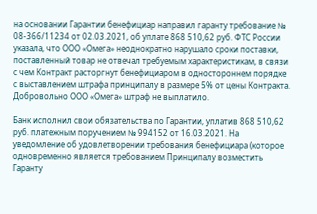на основании Гарантии бенефициар направил гаранту требование № 08-366/11234 от 02.03.2021, об уплате 868 510,62 руб. ФТС России указала, что ООО «Омега» неоднократно нарушало сроки поставки, поставленный товар не отвечал требуемым характеристикам, в связи с чем Контракт расторгнут бенефициаром в одностороннем порядке с выставлением штрафа принципалу в размере 5% от цены Контракта. Добровольно ООО «Омега» штраф не выплатило.

Банк исполнил свои обязательства по Гарантии, уплатив 868 510,62 руб. платежным поручением № 994152 от 16.03.2021. На уведомление об удовлетворении требования бенефициара (которое одновременно является требованием Принципалу возместить Гаранту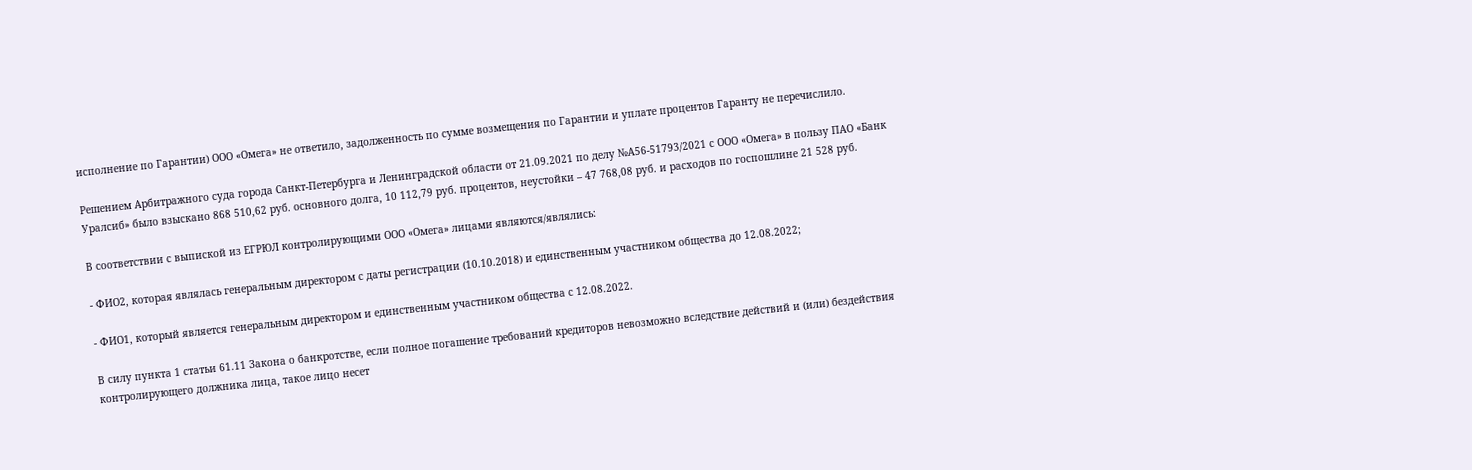исполнение по Гарантии) ООО «Омега» не ответило, задолженность по сумме возмещения по Гарантии и уплате процентов Гаранту не перечислило.

Решением Арбитражного суда города Санкт-Петербурга и Ленинградской области от 21.09.2021 по делу №А56-51793/2021 с ООО «Омега» в пользу ПАО «Банк Уралсиб» было взыскано 868 510,62 руб. основного долга, 10 112,79 руб. процентов, неустойки – 47 768,08 руб. и расходов по госпошлине 21 528 руб.

В соответствии с выпиской из ЕГРЮЛ контролирующими ООО «Омега» лицами являются/являлись:

- ФИО2, которая являлась генеральным директором с даты регистрации (10.10.2018) и единственным участником общества до 12.08.2022;

- ФИО1, который является генеральным директором и единственным участником общества с 12.08.2022.

В силу пункта 1 статьи 61.11 Закона о банкротстве, если полное погашение требований кредиторов невозможно вследствие действий и (или) бездействия контролирующего должника лица, такое лицо несет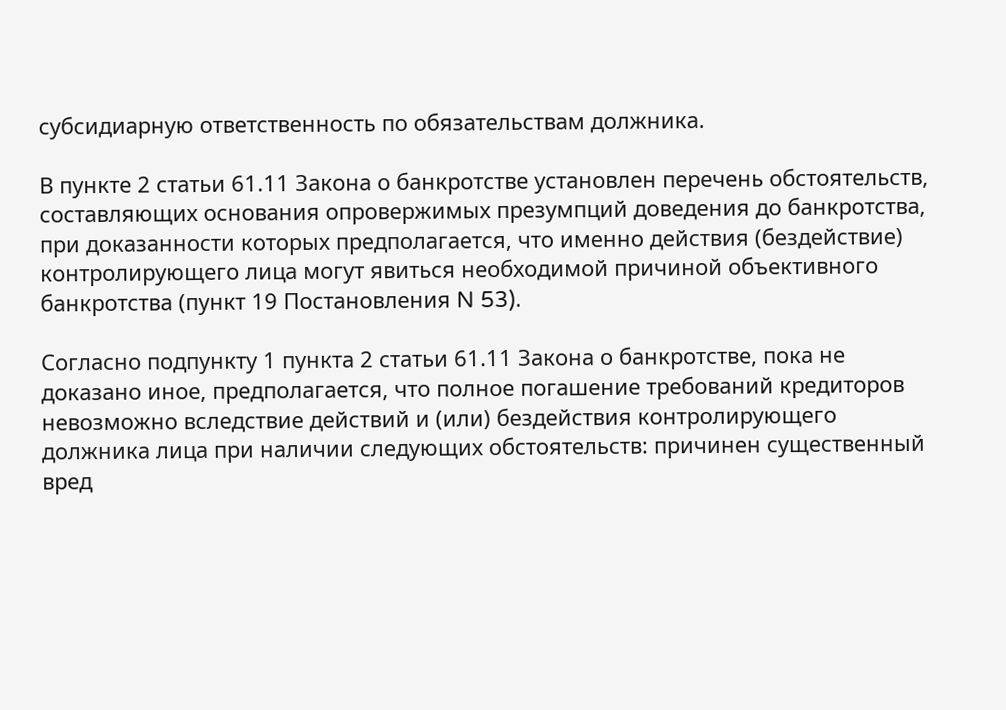субсидиарную ответственность по обязательствам должника.

В пункте 2 статьи 61.11 Закона о банкротстве установлен перечень обстоятельств, составляющих основания опровержимых презумпций доведения до банкротства, при доказанности которых предполагается, что именно действия (бездействие) контролирующего лица могут явиться необходимой причиной объективного банкротства (пункт 19 Постановления N 53).

Согласно подпункту 1 пункта 2 статьи 61.11 Закона о банкротстве, пока не доказано иное, предполагается, что полное погашение требований кредиторов невозможно вследствие действий и (или) бездействия контролирующего должника лица при наличии следующих обстоятельств: причинен существенный вред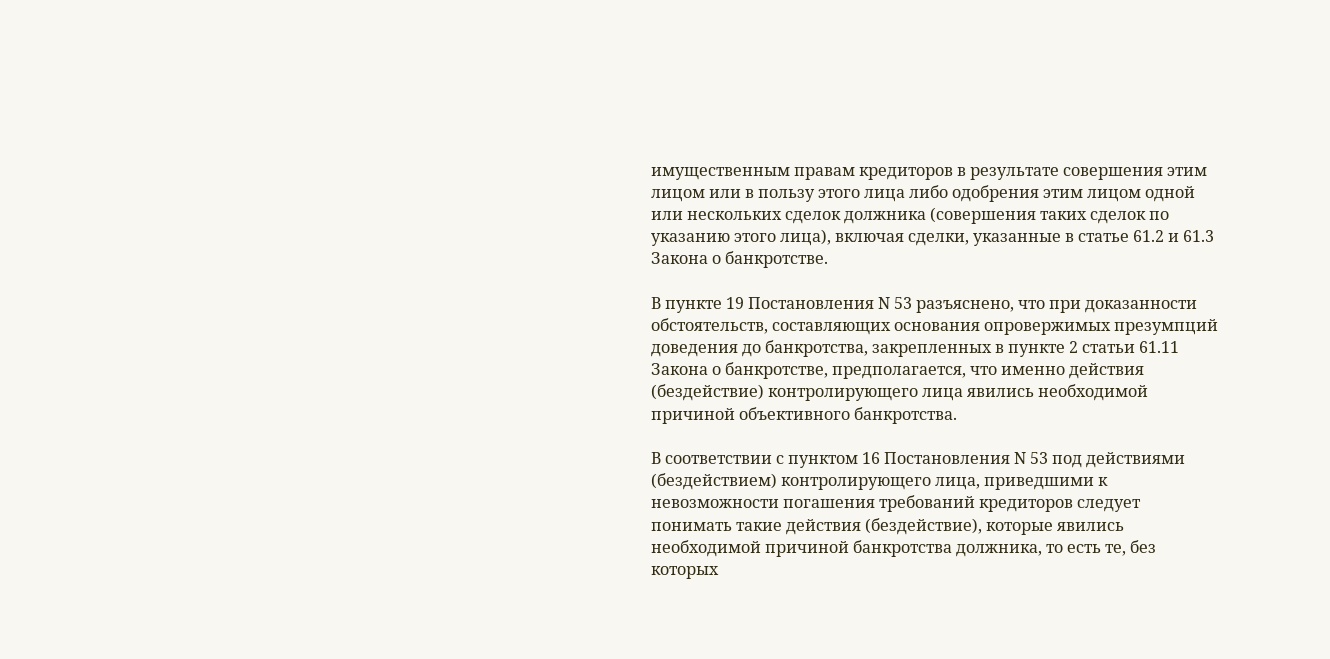имущественным правам кредиторов в результате совершения этим лицом или в пользу этого лица либо одобрения этим лицом одной или нескольких сделок должника (совершения таких сделок по указанию этого лица), включая сделки, указанные в статье 61.2 и 61.3 Закона о банкротстве.

В пункте 19 Постановления N 53 разъяснено, что при доказанности обстоятельств, составляющих основания опровержимых презумпций доведения до банкротства, закрепленных в пункте 2 статьи 61.11 Закона о банкротстве, предполагается, что именно действия (бездействие) контролирующего лица явились необходимой причиной объективного банкротства.

В соответствии с пунктом 16 Постановления N 53 под действиями (бездействием) контролирующего лица, приведшими к невозможности погашения требований кредиторов следует понимать такие действия (бездействие), которые явились необходимой причиной банкротства должника, то есть те, без которых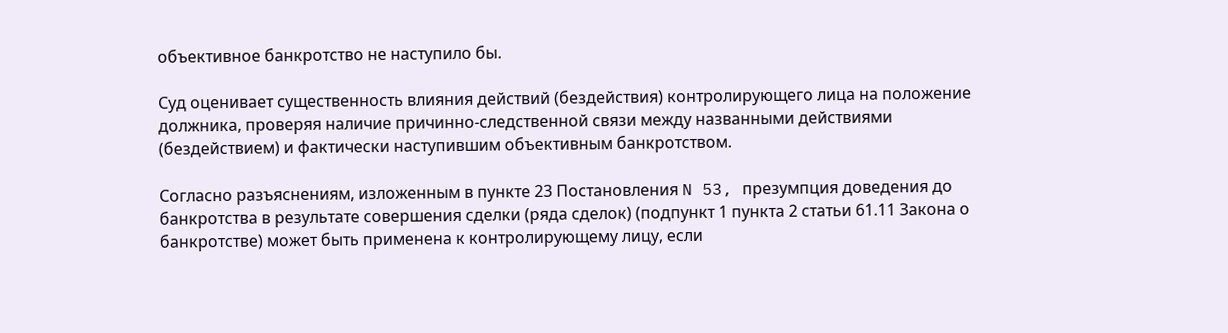объективное банкротство не наступило бы.

Суд оценивает существенность влияния действий (бездействия) контролирующего лица на положение должника, проверяя наличие причинно-следственной связи между названными действиями (бездействием) и фактически наступившим объективным банкротством.

Согласно разъяснениям, изложенным в пункте 23 Постановления N 53, презумпция доведения до банкротства в результате совершения сделки (ряда сделок) (подпункт 1 пункта 2 статьи 61.11 Закона о банкротстве) может быть применена к контролирующему лицу, если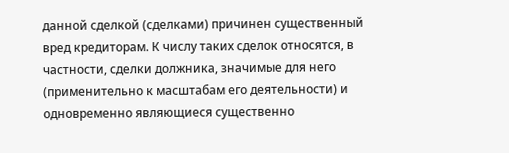данной сделкой (сделками) причинен существенный вред кредиторам. К числу таких сделок относятся, в частности, сделки должника, значимые для него (применительно к масштабам его деятельности) и одновременно являющиеся существенно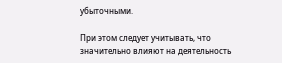убыточными.

При этом следует учитывать, что значительно влияют на деятельность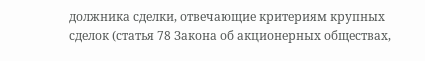должника сделки, отвечающие критериям крупных сделок (статья 78 Закона об акционерных обществах,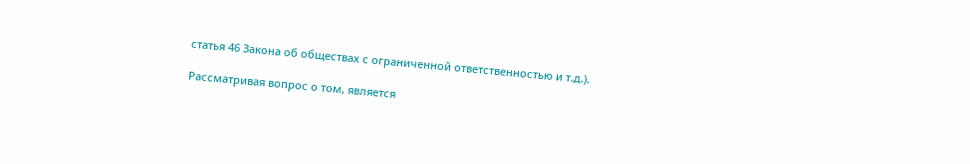статья 46 Закона об обществах с ограниченной ответственностью и т.д.).

Рассматривая вопрос о том, является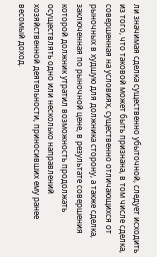ли значимая сделка существенно убыточной, следует исходить из того, что таковой может быть признана, в том числе сделка, совершенная на условиях, существенно отличающихся от рыночных в худшую для должника сторону, а также сделка, заключенная по рыночной цене, в результате совершения которой должник утратил возможность продолжать осуществлять одно или несколько направлений хозяйственной деятельности, приносивших ему ранее весомый доход.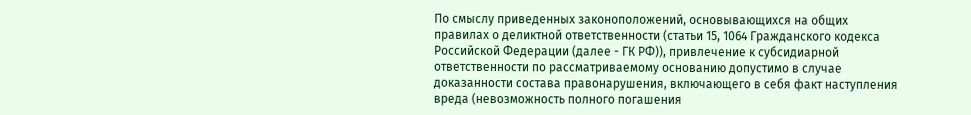По смыслу приведенных законоположений, основывающихся на общих правилах о деликтной ответственности (статьи 15, 1064 Гражданского кодекса Российской Федерации (далее - ГК РФ)), привлечение к субсидиарной ответственности по рассматриваемому основанию допустимо в случае доказанности состава правонарушения, включающего в себя факт наступления вреда (невозможность полного погашения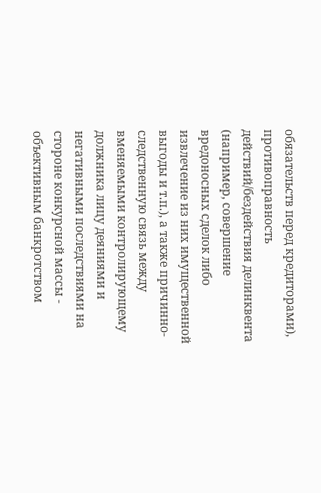обязательств перед кредиторами), противоправность действий/бездействия делинквента (например, совершение вредоносных сделок либо извлечение из них имущественной выгоды и т.п.), а также причинно-следственную связь между вменяемыми контролирующему должника лицу деяниями и негативными последствиями на стороне конкурсной массы - объективным банкротством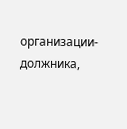организации-должника,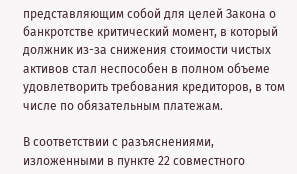представляющим собой для целей Закона о банкротстве критический момент, в который должник из-за снижения стоимости чистых активов стал неспособен в полном объеме удовлетворить требования кредиторов, в том числе по обязательным платежам.

В соответствии с разъяснениями, изложенными в пункте 22 совместного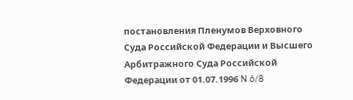постановления Пленумов Верховного Суда Российской Федерации и Высшего Арбитражного Суда Российской Федерации от 01.07.1996 N 6/8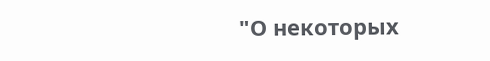"О некоторых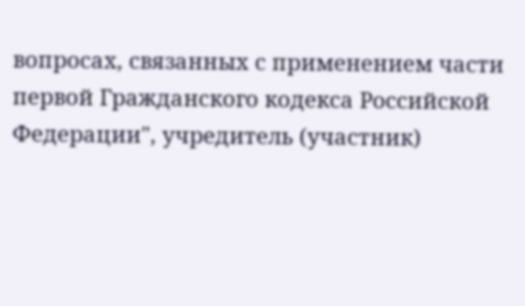вопросах, связанных с применением части первой Гражданского кодекса Российской Федерации", учредитель (участник)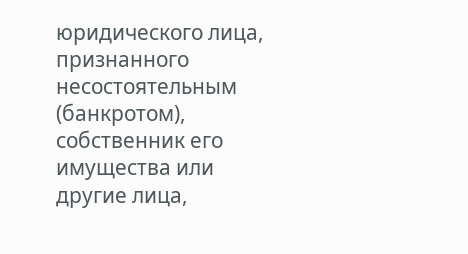юридического лица, признанного несостоятельным (банкротом), собственник его имущества или другие лица,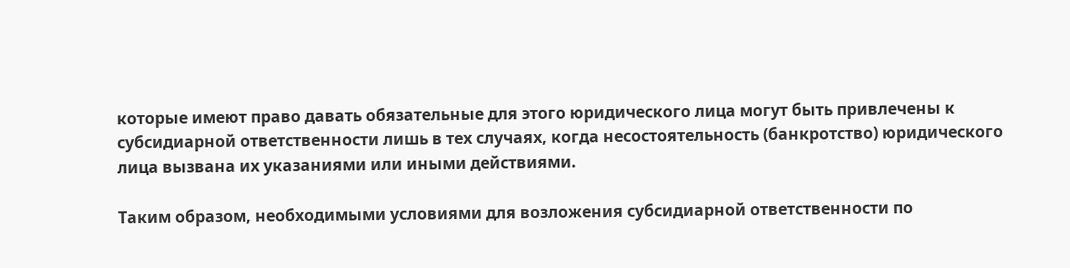которые имеют право давать обязательные для этого юридического лица могут быть привлечены к субсидиарной ответственности лишь в тех случаях, когда несостоятельность (банкротство) юридического лица вызвана их указаниями или иными действиями.

Таким образом, необходимыми условиями для возложения субсидиарной ответственности по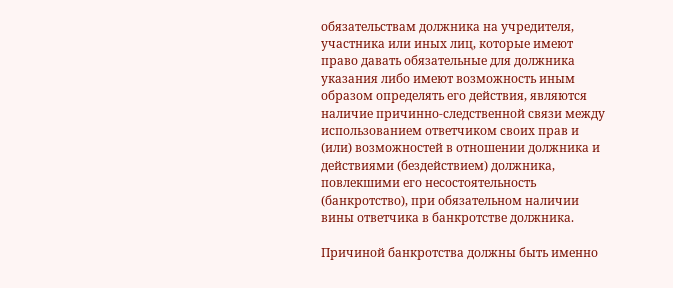обязательствам должника на учредителя, участника или иных лиц, которые имеют право давать обязательные для должника указания либо имеют возможность иным образом определять его действия, являются наличие причинно-следственной связи между использованием ответчиком своих прав и (или) возможностей в отношении должника и действиями (бездействием) должника, повлекшими его несостоятельность (банкротство), при обязательном наличии вины ответчика в банкротстве должника.

Причиной банкротства должны быть именно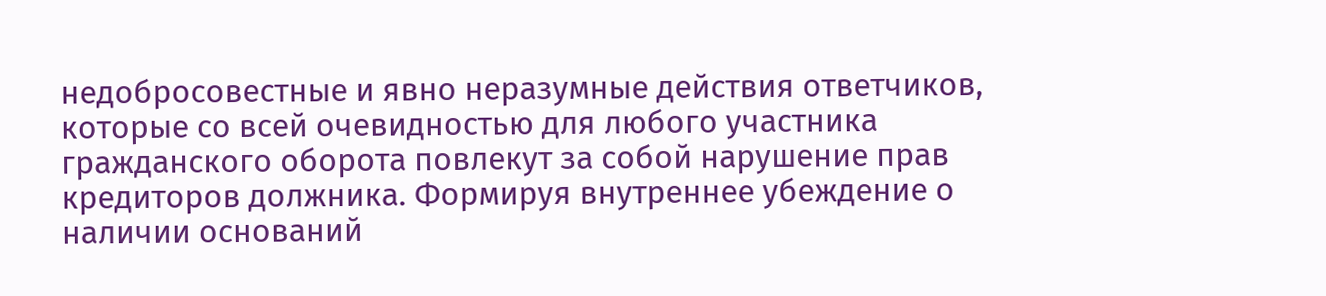недобросовестные и явно неразумные действия ответчиков, которые со всей очевидностью для любого участника гражданского оборота повлекут за собой нарушение прав кредиторов должника. Формируя внутреннее убеждение о наличии оснований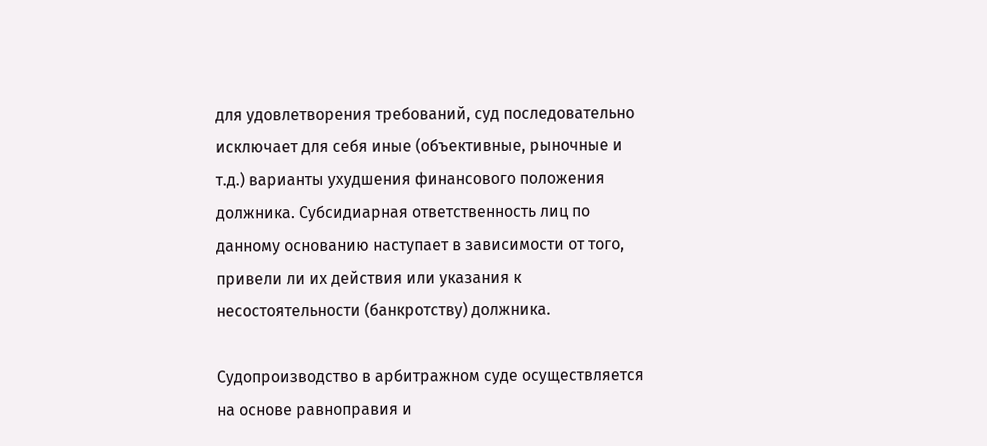для удовлетворения требований, суд последовательно исключает для себя иные (объективные, рыночные и т.д.) варианты ухудшения финансового положения должника. Субсидиарная ответственность лиц по данному основанию наступает в зависимости от того, привели ли их действия или указания к несостоятельности (банкротству) должника.

Судопроизводство в арбитражном суде осуществляется на основе равноправия и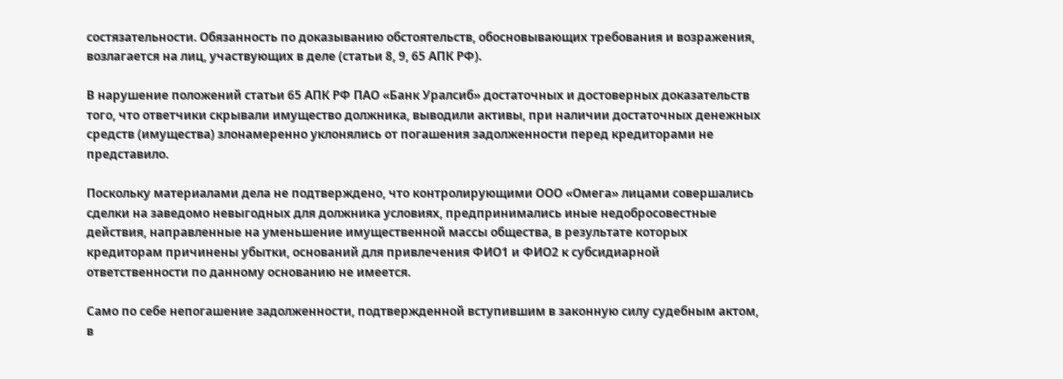состязательности. Обязанность по доказыванию обстоятельств, обосновывающих требования и возражения, возлагается на лиц, участвующих в деле (статьи 8, 9, 65 АПК РФ).

В нарушение положений статьи 65 АПК РФ ПАО «Банк Уралсиб» достаточных и достоверных доказательств того, что ответчики скрывали имущество должника, выводили активы, при наличии достаточных денежных средств (имущества) злонамеренно уклонялись от погашения задолженности перед кредиторами не представило.

Поскольку материалами дела не подтверждено, что контролирующими ООО «Омега» лицами совершались сделки на заведомо невыгодных для должника условиях, предпринимались иные недобросовестные действия, направленные на уменьшение имущественной массы общества, в результате которых кредиторам причинены убытки, оснований для привлечения ФИО1 и ФИО2 к субсидиарной ответственности по данному основанию не имеется.

Само по себе непогашение задолженности, подтвержденной вступившим в законную силу судебным актом, в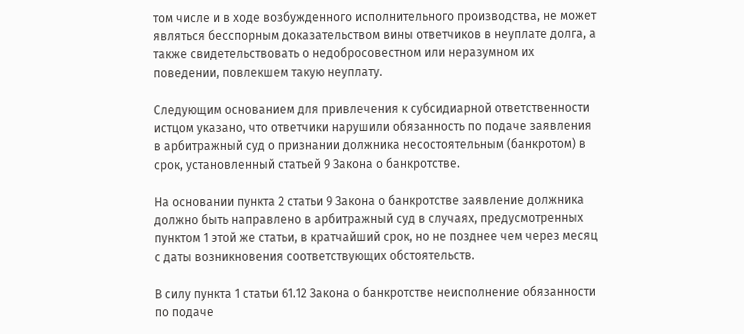том числе и в ходе возбужденного исполнительного производства, не может являться бесспорным доказательством вины ответчиков в неуплате долга, а также свидетельствовать о недобросовестном или неразумном их поведении, повлекшем такую неуплату.

Следующим основанием для привлечения к субсидиарной ответственности истцом указано, что ответчики нарушили обязанность по подаче заявления в арбитражный суд о признании должника несостоятельным (банкротом) в срок, установленный статьей 9 Закона о банкротстве.

На основании пункта 2 статьи 9 Закона о банкротстве заявление должника должно быть направлено в арбитражный суд в случаях, предусмотренных пунктом 1 этой же статьи, в кратчайший срок, но не позднее чем через месяц с даты возникновения соответствующих обстоятельств.

В силу пункта 1 статьи 61.12 Закона о банкротстве неисполнение обязанности по подаче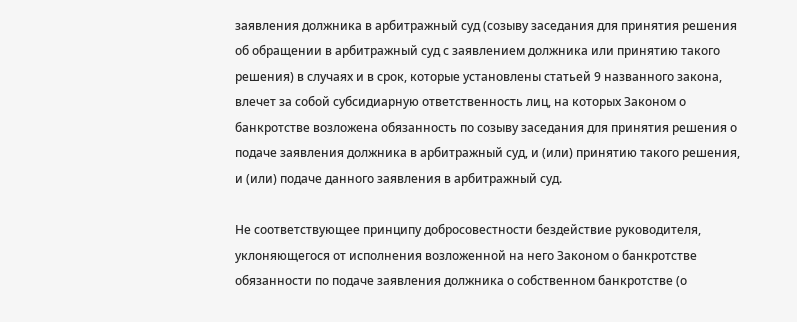заявления должника в арбитражный суд (созыву заседания для принятия решения об обращении в арбитражный суд с заявлением должника или принятию такого решения) в случаях и в срок, которые установлены статьей 9 названного закона, влечет за собой субсидиарную ответственность лиц, на которых Законом о банкротстве возложена обязанность по созыву заседания для принятия решения о подаче заявления должника в арбитражный суд, и (или) принятию такого решения, и (или) подаче данного заявления в арбитражный суд.

Не соответствующее принципу добросовестности бездействие руководителя, уклоняющегося от исполнения возложенной на него Законом о банкротстве обязанности по подаче заявления должника о собственном банкротстве (о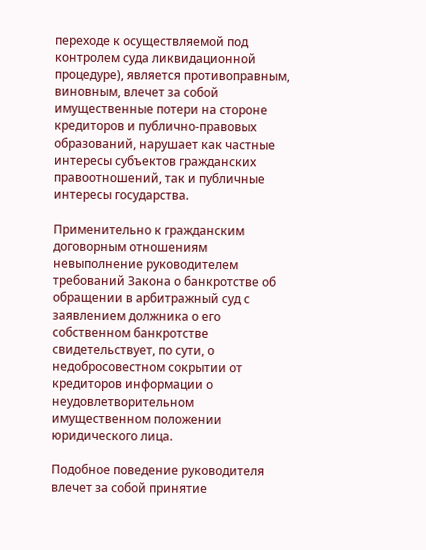переходе к осуществляемой под контролем суда ликвидационной процедуре), является противоправным, виновным, влечет за собой имущественные потери на стороне кредиторов и публично-правовых образований, нарушает как частные интересы субъектов гражданских правоотношений, так и публичные интересы государства.

Применительно к гражданским договорным отношениям невыполнение руководителем требований Закона о банкротстве об обращении в арбитражный суд с заявлением должника о его собственном банкротстве свидетельствует, по сути, о недобросовестном сокрытии от кредиторов информации о неудовлетворительном имущественном положении юридического лица.

Подобное поведение руководителя влечет за собой принятие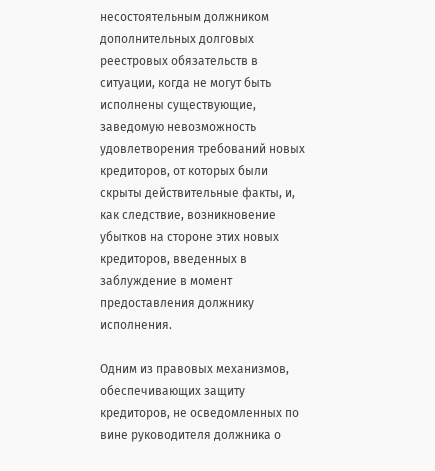несостоятельным должником дополнительных долговых реестровых обязательств в ситуации, когда не могут быть исполнены существующие, заведомую невозможность удовлетворения требований новых кредиторов, от которых были скрыты действительные факты, и, как следствие, возникновение убытков на стороне этих новых кредиторов, введенных в заблуждение в момент предоставления должнику исполнения.

Одним из правовых механизмов, обеспечивающих защиту кредиторов, не осведомленных по вине руководителя должника о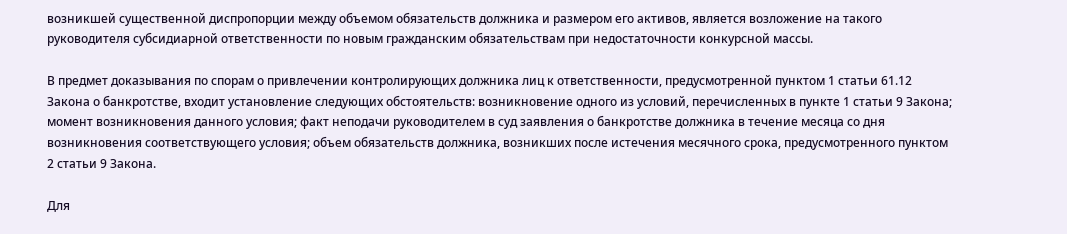возникшей существенной диспропорции между объемом обязательств должника и размером его активов, является возложение на такого руководителя субсидиарной ответственности по новым гражданским обязательствам при недостаточности конкурсной массы.

В предмет доказывания по спорам о привлечении контролирующих должника лиц к ответственности, предусмотренной пунктом 1 статьи 61.12 Закона о банкротстве, входит установление следующих обстоятельств: возникновение одного из условий, перечисленных в пункте 1 статьи 9 Закона; момент возникновения данного условия; факт неподачи руководителем в суд заявления о банкротстве должника в течение месяца со дня возникновения соответствующего условия; объем обязательств должника, возникших после истечения месячного срока, предусмотренного пунктом 2 статьи 9 Закона.

Для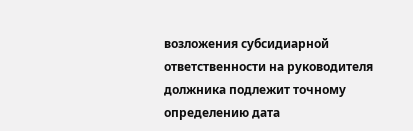возложения субсидиарной ответственности на руководителя должника подлежит точному определению дата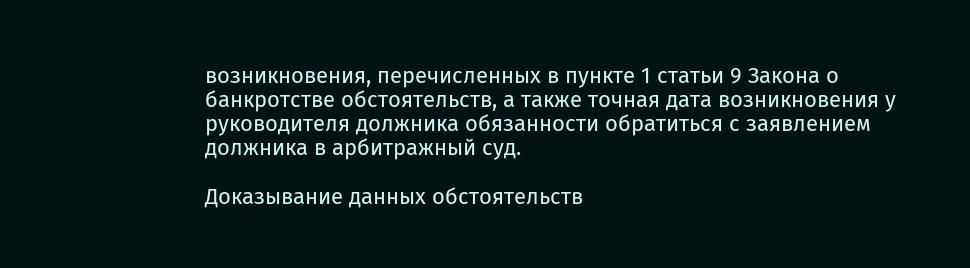возникновения, перечисленных в пункте 1 статьи 9 Закона о банкротстве обстоятельств, а также точная дата возникновения у руководителя должника обязанности обратиться с заявлением должника в арбитражный суд.

Доказывание данных обстоятельств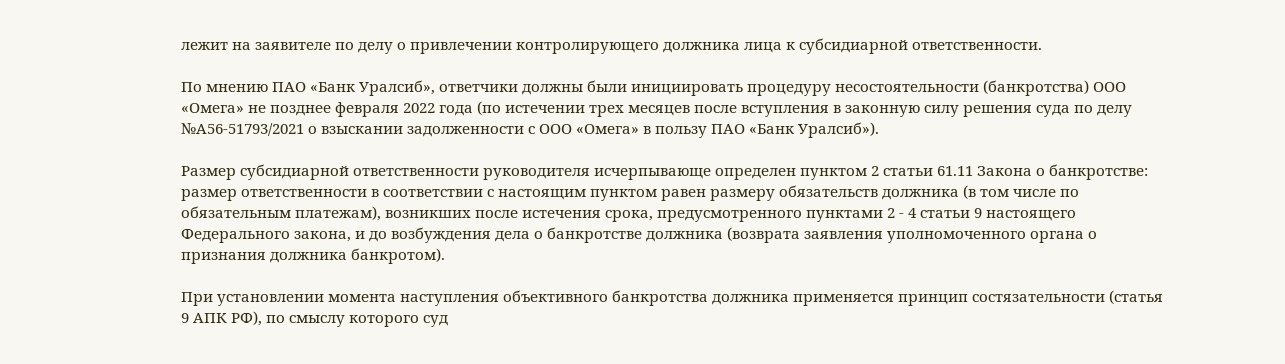лежит на заявителе по делу о привлечении контролирующего должника лица к субсидиарной ответственности.

По мнению ПАО «Банк Уралсиб», ответчики должны были инициировать процедуру несостоятельности (банкротства) ООО «Омега» не позднее февраля 2022 года (по истечении трех месяцев после вступления в законную силу решения суда по делу №А56-51793/2021 о взыскании задолженности с ООО «Омега» в пользу ПАО «Банк Уралсиб»).

Размер субсидиарной ответственности руководителя исчерпывающе определен пунктом 2 статьи 61.11 Закона о банкротстве: размер ответственности в соответствии с настоящим пунктом равен размеру обязательств должника (в том числе по обязательным платежам), возникших после истечения срока, предусмотренного пунктами 2 - 4 статьи 9 настоящего Федерального закона, и до возбуждения дела о банкротстве должника (возврата заявления уполномоченного органа о признания должника банкротом).

При установлении момента наступления объективного банкротства должника применяется принцип состязательности (статья 9 АПК РФ), по смыслу которого суд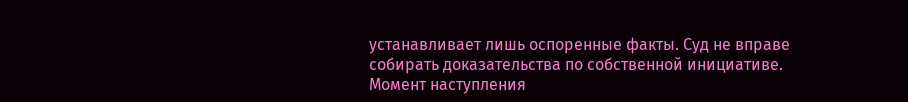устанавливает лишь оспоренные факты. Суд не вправе собирать доказательства по собственной инициативе. Момент наступления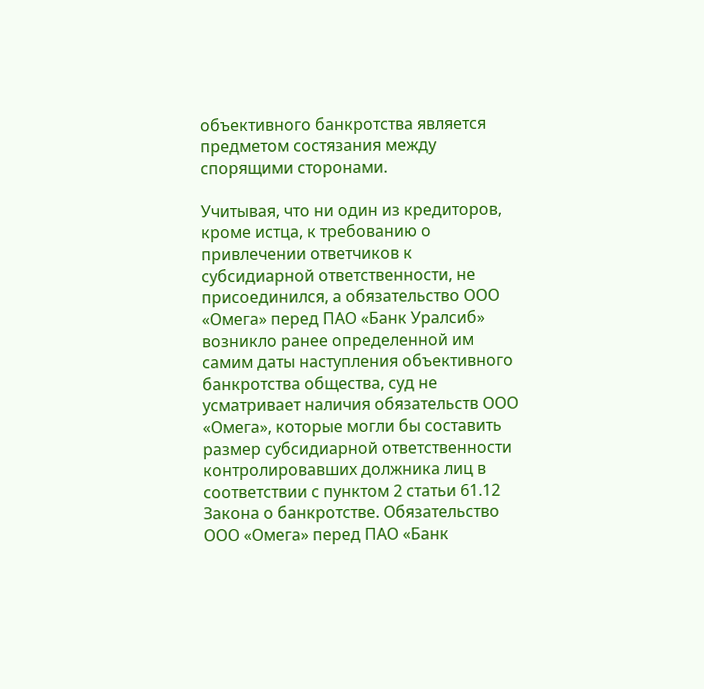объективного банкротства является предметом состязания между спорящими сторонами.

Учитывая, что ни один из кредиторов, кроме истца, к требованию о привлечении ответчиков к субсидиарной ответственности, не присоединился, а обязательство ООО «Омега» перед ПАО «Банк Уралсиб» возникло ранее определенной им самим даты наступления объективного банкротства общества, суд не усматривает наличия обязательств ООО «Омега», которые могли бы составить размер субсидиарной ответственности контролировавших должника лиц в соответствии с пунктом 2 статьи 61.12 Закона о банкротстве. Обязательство ООО «Омега» перед ПАО «Банк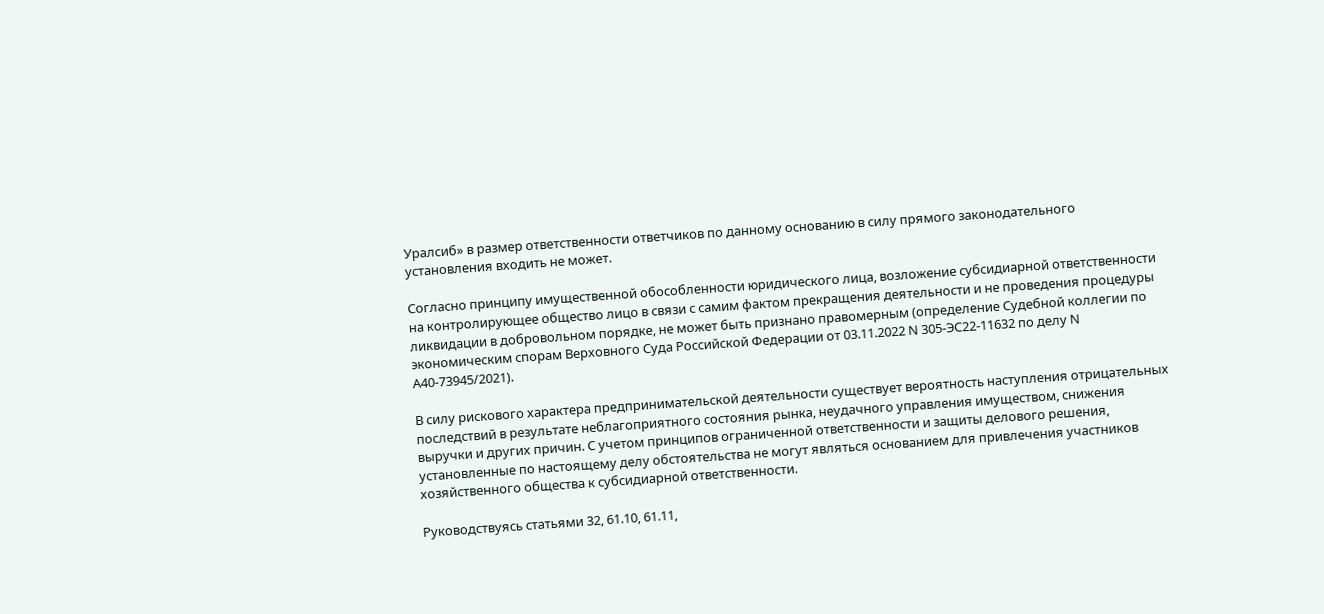Уралсиб» в размер ответственности ответчиков по данному основанию в силу прямого законодательного установления входить не может.

Согласно принципу имущественной обособленности юридического лица, возложение субсидиарной ответственности на контролирующее общество лицо в связи с самим фактом прекращения деятельности и не проведения процедуры ликвидации в добровольном порядке, не может быть признано правомерным (определение Судебной коллегии по экономическим спорам Верховного Суда Российской Федерации от 03.11.2022 N 305-ЭС22-11632 по делу N А40-73945/2021).

В силу рискового характера предпринимательской деятельности существует вероятность наступления отрицательных последствий в результате неблагоприятного состояния рынка, неудачного управления имуществом, снижения выручки и других причин. С учетом принципов ограниченной ответственности и защиты делового решения, установленные по настоящему делу обстоятельства не могут являться основанием для привлечения участников хозяйственного общества к субсидиарной ответственности.

Руководствуясь статьями 32, 61.10, 61.11,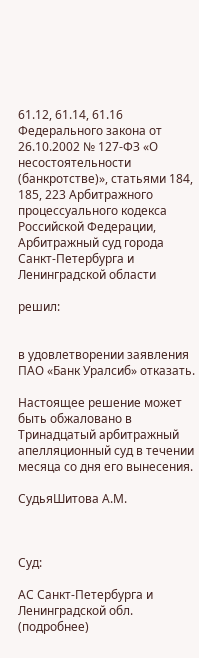61.12, 61.14, 61.16 Федерального закона от 26.10.2002 № 127-ФЗ «О несостоятельности (банкротстве)», статьями 184, 185, 223 Арбитражного процессуального кодекса Российской Федерации, Арбитражный суд города Санкт-Петербурга и Ленинградской области

решил:


в удовлетворении заявления ПАО «Банк Уралсиб» отказать.

Настоящее решение может быть обжаловано в Тринадцатый арбитражный апелляционный суд в течении месяца со дня его вынесения.

СудьяШитова А.М.



Суд:

АС Санкт-Петербурга и Ленинградской обл. (подробнее)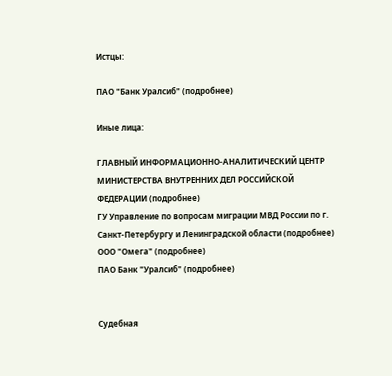Истцы:

ПАО "Банк Уралсиб" (подробнее)

Иные лица:

ГЛАВНЫЙ ИНФОРМАЦИОННО-АНАЛИТИЧЕСКИЙ ЦЕНТР МИНИСТЕРСТВА ВНУТРЕННИХ ДЕЛ РОССИЙСКОЙ ФЕДЕРАЦИИ (подробнее)
ГУ Управление по вопросам миграции МВД России по г. Санкт-Петербургу и Ленинградской области (подробнее)
ООО "Омега" (подробнее)
ПАО Банк "Уралсиб" (подробнее)


Судебная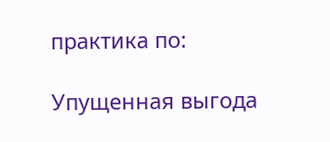практика по:

Упущенная выгода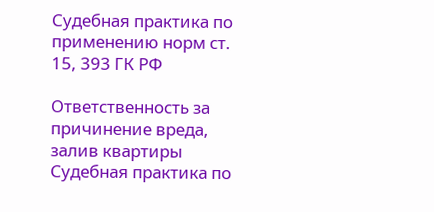Судебная практика по применению норм ст. 15, 393 ГК РФ

Ответственность за причинение вреда, залив квартиры
Судебная практика по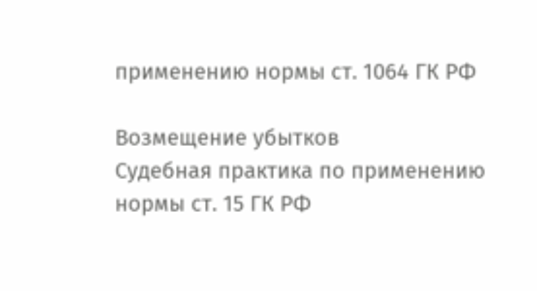применению нормы ст. 1064 ГК РФ

Возмещение убытков
Судебная практика по применению нормы ст. 15 ГК РФ